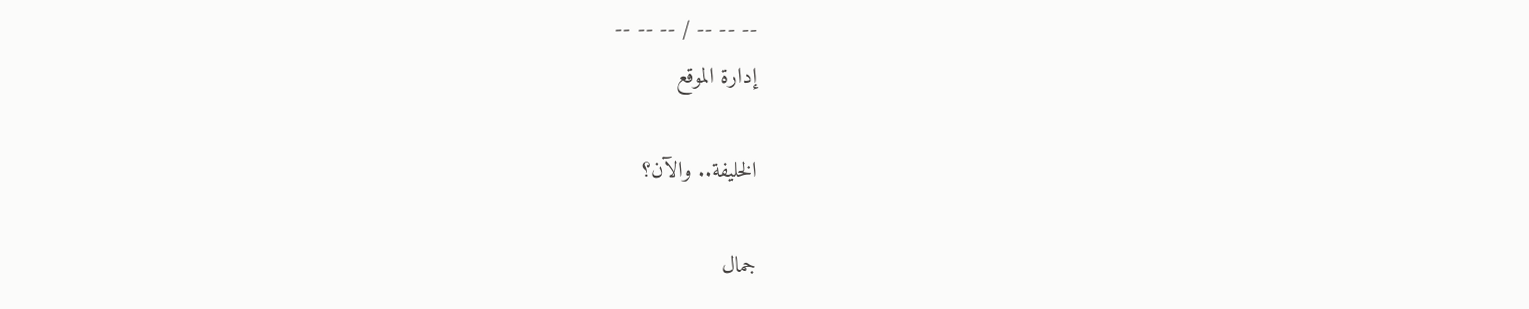-- -- -- / -- -- --
إدارة الموقع

الخليفة.. والآن؟

جمال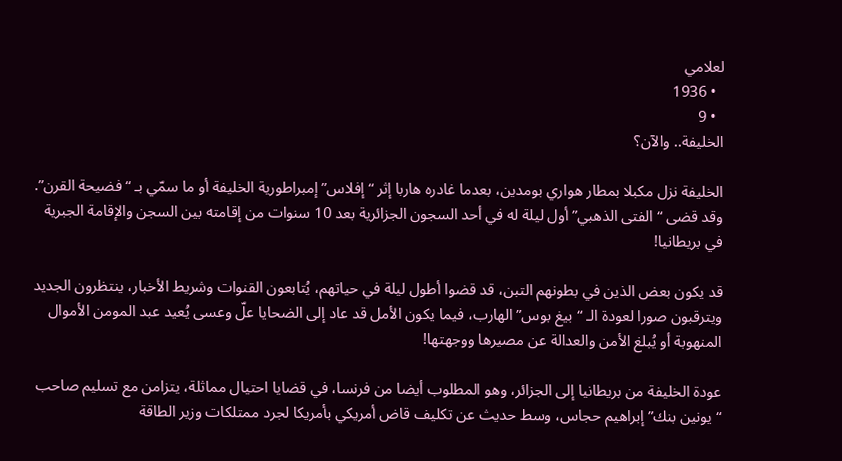لعلامي
  • 1936
  • 9
الخليفة.. والآن؟

الخليفة نزل مكبلا بمطار هواري بومدين، بعدما غادره هاربا إثر “إفلاس” إمبراطورية الخليفة أو ما سمّي بـ “فضيحة القرن”. وقد قضى “الفتى الذهبي” أول ليلة له في أحد السجون الجزائرية بعد 10 سنوات من إقامته بين السجن والإقامة الجبرية في بريطانيا!

قد يكون بعض الذين في بطونهم التبن، قد قضوا أطول ليلة في حياتهم، يُتابعون القنوات وشريط الأخبار، ينتظرون الجديد ويترقبون صورا لعودة الـ “بيغ بوس” الهارب، فيما يكون الأمل قد عاد إلى الضحايا علّ وعسى يُعيد عبد المومن الأموال المنهوبة أو يُبلغ الأمن والعدالة عن مصيرها ووجهتها!

عودة الخليفة من بريطانيا إلى الجزائر، وهو المطلوب أيضا من فرنسا، في قضايا احتيال مماثلة، يتزامن مع تسليم صاحب “يونين بنك” إبراهيم حجاس، وسط حديث عن تكليف قاض أمريكي بأمريكا لجرد ممتلكات وزير الطاقة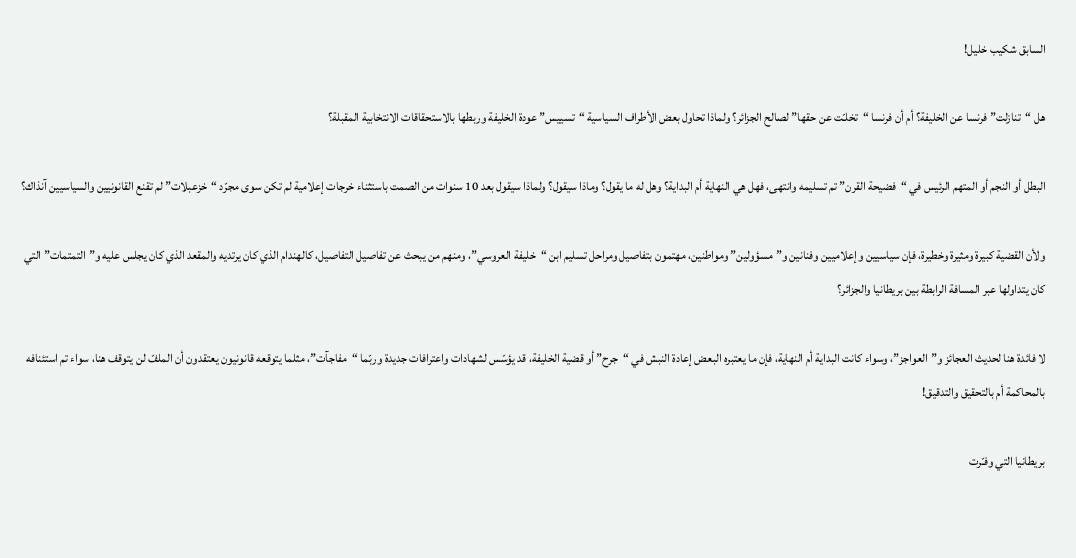السابق شكيب خليل!

هل “تنازلت” فرنسا عن الخليفة؟ أم أن فرنسا “تخلـّت عن حقها” لصالح الجزائر؟ ولماذا تحاول بعض الأطراف السياسية “تسييس” عودة الخليفة وربطها بالاستحقاقات الانتخابية المقبلة؟

البطل أو النجم أو المتهم الرئيس في “فضيحة القرن” تم تسليمه وانتهى، فهل هي النهاية أم البداية؟ وهل له ما يقول؟ وماذا سيقول؟ ولماذا سيقول بعد 10 سنوات من الصمت باستثناء خرجات إعلامية لم تكن سوى مجرّد “خزعبلات” لم تقنع القانونيين والسياسيين آنذاك؟

ولأن القضية كبيرة ومثيرة وخطيرة، فإن سياسيين وإعلاميين وفنانين و”مسؤولين” ومواطنين، مهتمون بتفاصيل ومراحل تسليم ابن “خليفة العروسي”، ومنهم من يبحث عن تفاصيل التفاصيل، كالهندام الذي كان يرتديه والمقعد الذي كان يجلس عليه و”التمتمات” التي كان يتداولها عبر المسافة الرابطة بين بريطانيا والجزائر؟

لا فائدة هنا لحديث العجائز و”العواجز”، وسواء كانت البداية أم النهاية، فإن ما يعتبره البعض إعادة النبش في “جرح” أو قضية الخليفة، قد يؤسّس لشهادات واعترافات جديدة وربّما “مفاجآت”، مثلما يتوقعه قانونيون يعتقدون أن الملفّ لن يتوقف هنا، سواء تم استئنافه بالمحاكمة أم بالتحقيق والتدقيق!

بريطانيا التي وفـّرت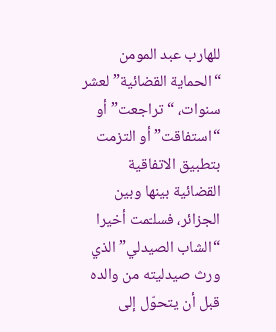للهارب عبد المومن “الحماية القضائية” لعشر سنوات، “تراجعت” أو “استفاقت” أو التزمت بتطبيق الاتفاقية القضائية بينها وبين الجزائر، فسلـّمت أخيرا “الشاب الصيدلي” الذي ورث صيدليته من والده قبل أن يتحوّل إلى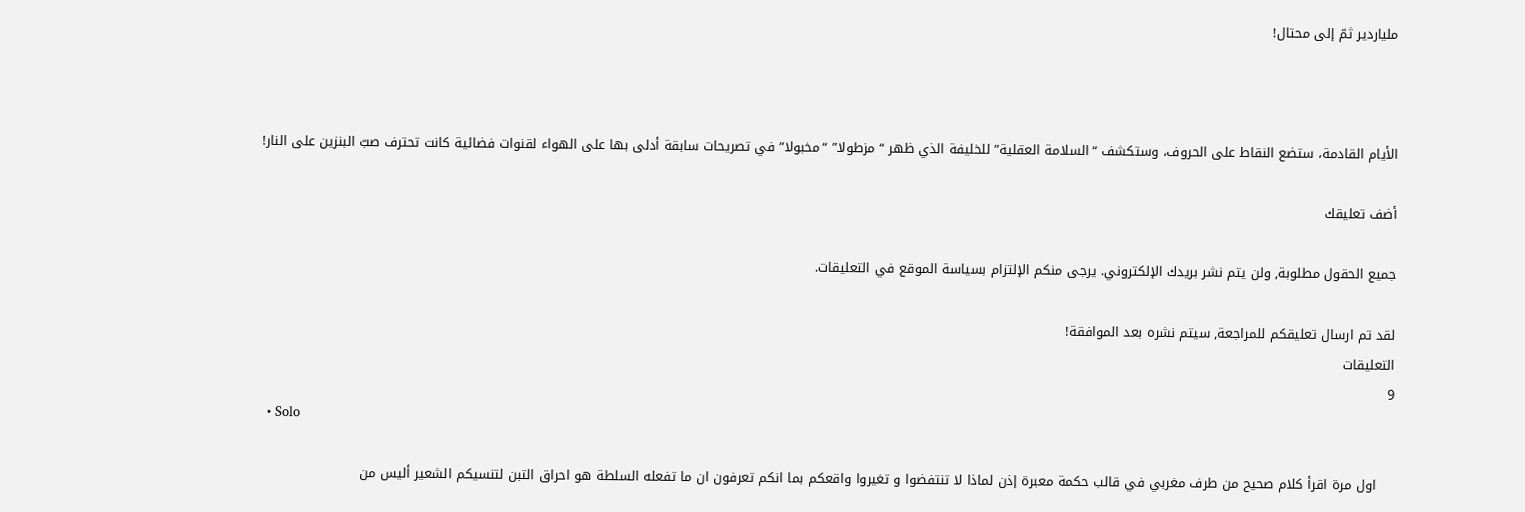ملياردير ثمّ إلى محتال!



الأيام القادمة، ستضع النقاط على الحروف، وستكشف “السلامة العقلية” للخليفة الذي ظهر “مزطولا” “مخبولا” في تصريحات سابقة أدلى بها على الهواء لقنوات فضائية كانت تحترف صبّ البنزين على النار!

أضف تعليقك

جميع الحقول مطلوبة, ولن يتم نشر بريدك الإلكتروني. يرجى منكم الإلتزام بسياسة الموقع في التعليقات.

لقد تم ارسال تعليقكم للمراجعة, سيتم نشره بعد الموافقة!
التعليقات
9
  • Solo

    اول مرة اقرأ كلام صحيح من طرف مغربي في قالب حكمة معبرة إذن لماذا لا تنتفضوا و تغيروا واقعكم بما انكم تعرفون ان ما تفعله السلطة هو احراق التبن لتنسيكم الشعير أليس من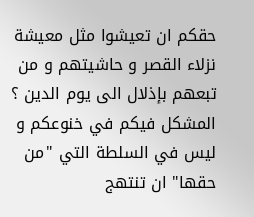حقكم ان تعيشوا مثل معيشة نزلاء القصر و حاشيتهم و من تبعهم بإذلال الى يوم الدين ؟ المشكل فيكم في خنوعكم و ليس في السلطة التي "من حقها" ان تنتهج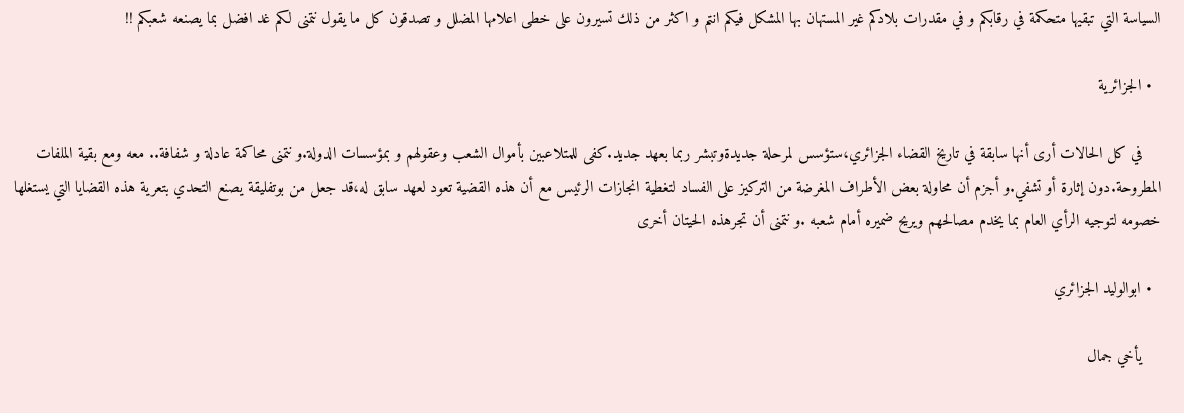السياسة التي تبقيها متحكمة في رقابكم و في مقدرات بلادكم غير المستهان بها المشكل فيكم انتم و اكثر من ذلك تسيرون على خطى اعلامها المضلل و تصدقون كل ما يقول نتمنى لكم غد افضل بما يصنعه شعبكم !!

  • الجزائرية

    في كل الحالات أرى أنها سابقة في تاريخ القضاء الجزائري،ستؤسس لمرحلة جديدةوتبشر ربما بعهد جديد.كفى للمتلاعبين بأموال الشعب وعقولهم و بمؤسسات الدولة.و نتمنى محاكمة عادلة و شفافة.. معه ومع بقية الملفات المطروحة.دون إثارة أو تشفي.و أجزم أن محاولة بعض الأطراف المغرضة من التركيز على الفساد لتغطية انجازات الرئيس مع أن هذه القضية تعود لعهد سابق له،قد جعل من بوتفليقة يصنع التحدي بتعرية هذه القضايا التي يستغلها خصومه لتوجيه الرأي العام بما يخدم مصالحهم ويريح ضميره أمام شعبه .و نتمنى أن تجرهذه الحيتان أخرى

  • ابوالوليد الجزائري

    يأخي جمال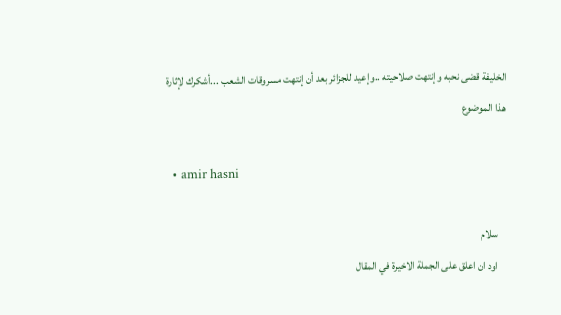الخليفة قضى نحبه وإنتهت صلاحيته ..وإعيد للجزائر بعد أن إنتهت مسروقات الشعب ...أشكرك لإثارة هذا الموضوع

  • amir hasni

    سلام
    اود ان اعلق على الجملة الاخيرة في المقال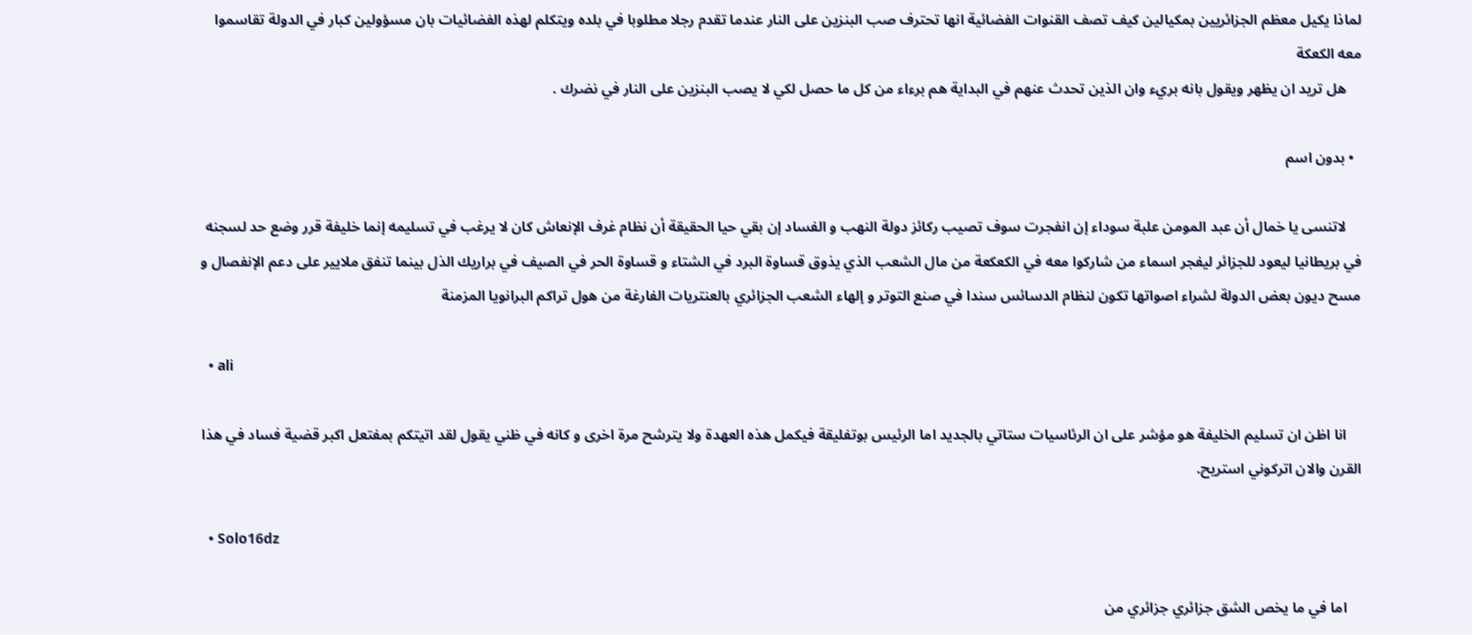لماذا يكيل معظم الجزائريين بمكيالين كيف تصف القنوات الفضائية انها تحترف صب البنزين على النار عندما تقدم رجلا مطلوبا في بلده ويتكلم لهذه الفضائيات بان مسؤولين كبار في الدولة تقاسموا معه الكعكة
    هل تريد ان يظهر ويقول بانه بريء وان الذين تحدث عنهم في البداية هم برءاء من كل ما حصل لكي لا يصب البنزين على النار في نضرك .

  • بدون اسم

    لاتنسى يا خمال أن عبد المومن علبة سوداء إن انفجرت سوف تصيب ركائز دولة النهب و الفساد إن بقي حيا الحقيقة أن نظام غرف الإنعاش كان لا يرغب في تسليمه إنما خليفة قرر وضع حد لسجنه في بريطانيا ليعود للجزائر ليفجر اسماء من شاركوا معه في الكعكعة من مال الشعب الذي يذوق قساوة البرد في الشتاء و قساوة الحر في الصيف في براريك الذل بينما تنفق ملايير على دعم الإنفصال و مسح ديون بعض الدولة لشراء اصواتها تكون لنظام الدسائس سندا في صنع التوتر و إلهاء الشعب الجزائري بالعنتريات الفارغة من هول تراكم البرانويا المزمنة

  • ali

    انا اظن ان تسليم الخليفة هو مؤشر على ان الرئاسيات ستاتي بالجديد اما الرئيس بوتفليقة فيكمل هذه العهدة ولا يترشح مرة اخرى و كانه في ظني يقول لقد اتيتكم بمفتعل اكبر قضية فساد في هذا القرن والان اتركوني استريح.

  • Solo16dz

    اما في ما يخص الشق جزائري جزائري من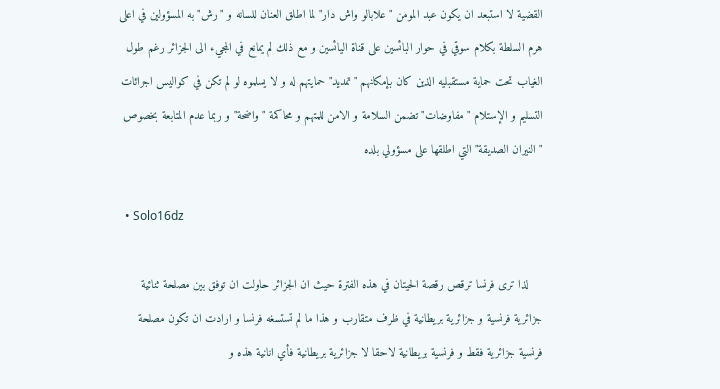القضية لا استبعد ان يكون عبد المومن " علابالو واش دار" لما اطلق العنان للسانه و "رش" به المسؤولين في اعلى هرم السلطة بكلام سوقي في حوار البائسين على قناة اليائسين و مع ذلك لم يمانع في المجيء الى الجزائر رغم طول الغياب تحت حماية مستقبليه الذين كان بإمكانهم "تمديد" حمايتهم له و لا يسلموه لو لم تكن في كواليس اجرائات التسليم و الإستلام "مفاوضات" تضمن السلامة و الامن للمتهم و محاكمة "واضحة" و ربما عدم المتابعة بخصوص "النيران الصديقة" التي اطلقها على مسؤولي بلده

  • Solo16dz

    لذا ترى فرنسا ترقص رقصة الحيتان في هذه الفترة حيث ان الجزائر حاولت ان توفق بين مصلحة ثنائية جزائرية فرنسية و جزائرية بريطانية في ظرف متقارب و هذا ما لم تستسغه فرنسا و ارادت ان تكون مصلحة فرنسية جزائرية فقط و فرنسية بريطانية لاحقا لا جزائرية بريطانية فأي انانية هذه و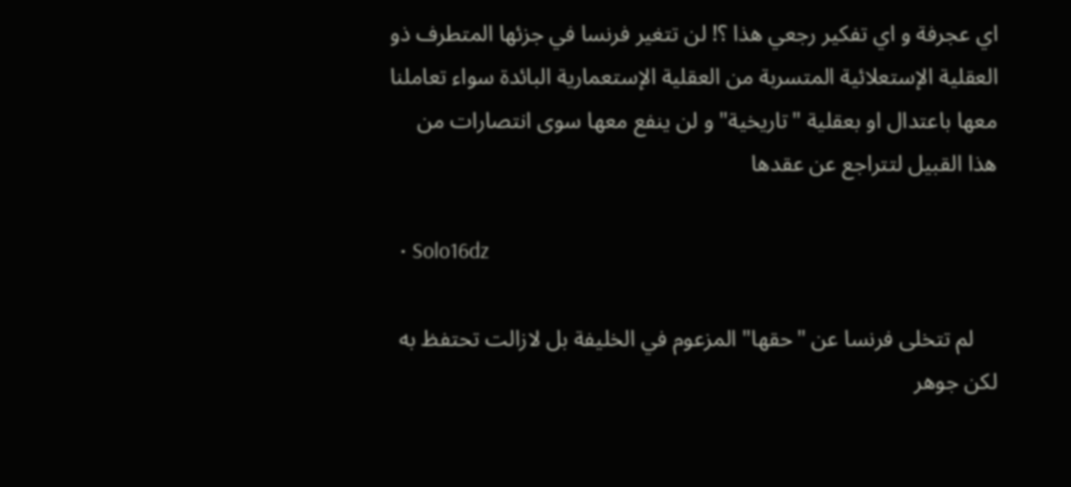اي عجرفة و اي تفكير رجعي هذا ؟! لن تتغير فرنسا في جزئها المتطرف ذو العقلية الإستعلائية المتسربة من العقلية الإستعمارية البائدة سواء تعاملنا معها باعتدال او بعقلية "تاريخية" و لن ينفع معها سوى انتصارات من هذا القبيل لتتراجع عن عقدها

  • Solo16dz

    لم تتخلى فرنسا عن "حقها" المزعوم في الخليفة بل لازالت تحتفظ به لكن جوهر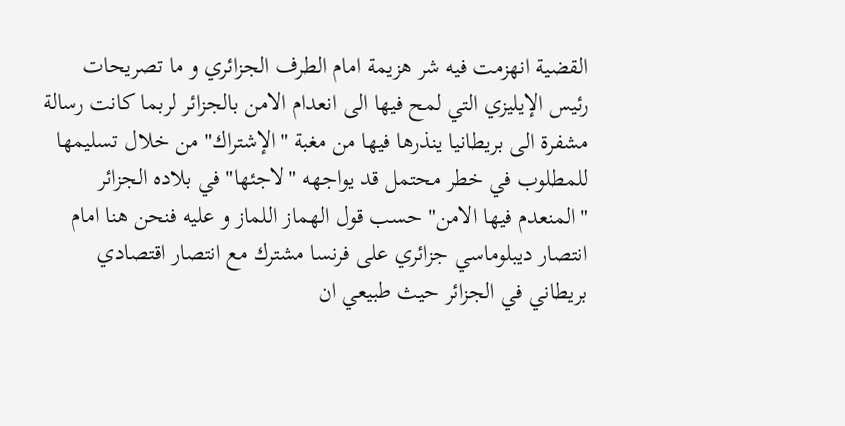القضية انهزمت فيه شر هزيمة امام الطرف الجزائري و ما تصريحات رئيس الإيليزي التي لمح فيها الى انعدام الامن بالجزائر لربما كانت رسالة مشفرة الى بريطانيا ينذرها فيها من مغبة "الإشتراك" من خلال تسليمها للمطلوب في خطر محتمل قد يواجهه "لاجئها" في بلاده الجزائر "المنعدم فيها الامن" حسب قول الهماز اللماز و عليه فنحن هنا امام انتصار ديبلوماسي جزائري على فرنسا مشترك مع انتصار اقتصادي بريطاني في الجزائر حيث طبيعي ان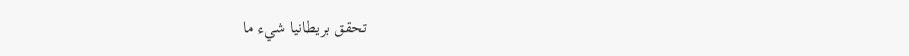تحقق بريطانيا شيء ما